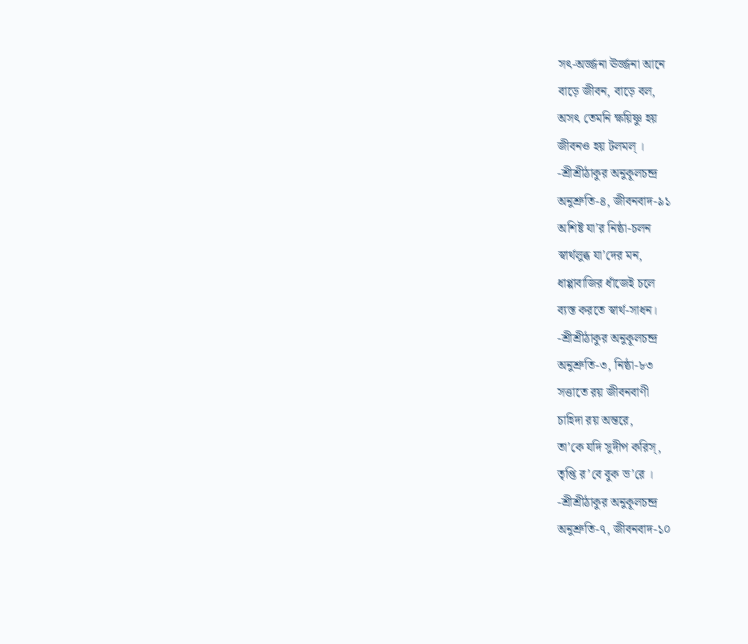সৎ-অর্জ্জনা ঊর্জ্জনা আনে
বাড়ে জীবন, বাড়ে বল,
অসৎ তেমনি ক্ষয়িষ্ণু হয়
জীবনও হয় টলমল্ ।
-শ্রীশ্রীঠাকুর অনুকূলচন্দ্র
অনুশ্রুতি-৪, জীবনবাদ-৯১
অশিষ্ট যা’র নিষ্ঠা-চলন
স্বার্থলুব্ধ যা’দের মন,
ধাপ্পাবাজির ধাঁজেই চলে
ব্যস্ত করতে স্বার্থ-সাধন।
-শ্রীশ্রীঠাকুর অনুকূলচন্দ্র
অনুশ্রুতি-৩, নিষ্ঠা-৮৩
সত্তাতে রয় জীবনবাণী
চাহিদা রয় অন্তরে,
তা’কে যদি সুদীপ করিস্,
তৃপ্তি র’বে বুক ভ’রে ।
-শ্রীশ্রীঠাকুর অনুকূলচন্দ্র
অনুশ্রুতি-৭, জীবনবাদ-১০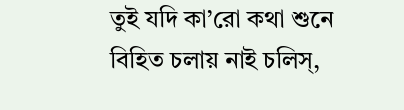তুই যদি কা’রো কথা শুনে
বিহিত চলায় নাই চলিস্,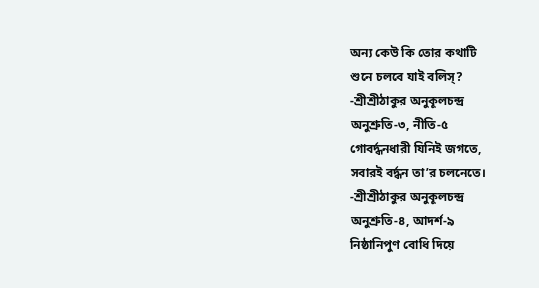অন্য কেউ কি তোর কথাটি
শুনে চলবে যাই বলিস্?
-শ্রীশ্রীঠাকুর অনুকূলচন্দ্র
অনুশ্রুতি-৩, নীতি-৫
গোবর্দ্ধনধারী যিনিই জগতে,
সবারই বর্দ্ধন তা’র চলনেতে।
-শ্রীশ্রীঠাকুর অনুকূলচন্দ্র
অনুশ্রুতি-৪, আদর্শ-৯
নিষ্ঠানিপুণ বোধি দিয়ে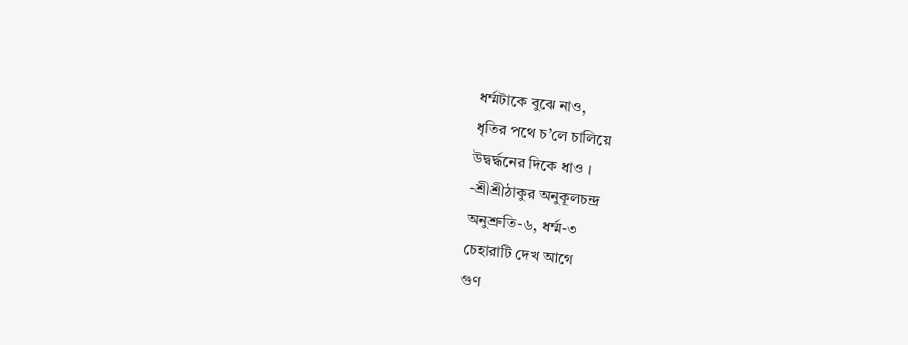ধৰ্ম্মটাকে বুঝে নাও,
ধৃতির পথে চ’লে চালিয়ে
উদ্বর্দ্ধনের দিকে ধাও ।
-শ্রীশ্রীঠাকুর অনুকূলচন্দ্র
অনুশ্রুতি-৬, ধৰ্ম্ম-৩
চেহারাটি দেখ আগে
গুণ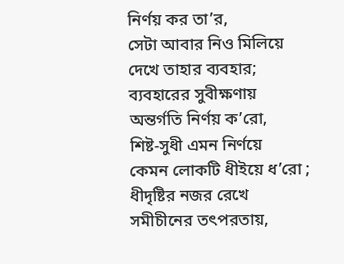নির্ণয় কর তা’র,
সেটা আবার নিও মিলিয়ে
দেখে তাহার ব্যবহার;
ব্যবহারের সুবীক্ষণায়
অন্তর্গতি নির্ণয় ক’রো,
শিষ্ট-সুধী এমন নির্ণয়ে
কেমন লোকটি ধীইয়ে ধ’রো ;
ধীদৃষ্টির নজর রেখে
সমীচীনের তৎপরতায়,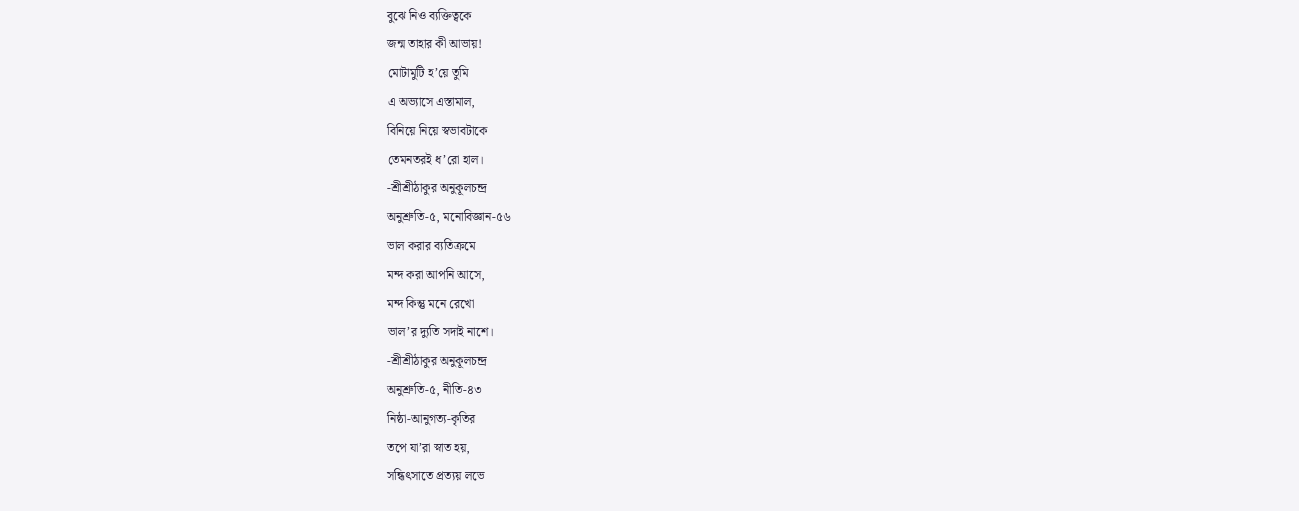বুঝে নিও ব্যক্তিত্বকে
জন্ম তাহার কী আভায়!
মোটামুটি হ’য়ে তুমি
এ অভ্যাসে এস্তামাল,
বিনিয়ে নিয়ে স্বভাবটাকে
তেমনতরই ধ’রো হাল।
-শ্রীশ্রীঠাকুর অনুকূলচন্দ্র
অনুশ্রুতি-৫, মনোবিজ্ঞান-৫৬
ভাল করার ব্যতিক্রমে
মন্দ করা আপনি আসে,
মন্দ কিন্তু মনে রেখো
ভাল’র দ্যুতি সদাই নাশে।
-শ্রীশ্রীঠাকুর অনুকূলচন্দ্র
অনুশ্রুতি-৫, নীতি-৪৩
নিষ্ঠা-আনুগত্য-কৃতির
তপে যা’রা স্নাত হয়,
সন্ধিৎসাতে প্রত্যয় লভে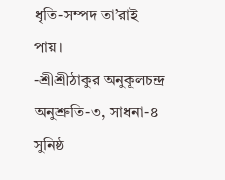ধৃতি-সম্পদ তা’রাই পায়।
-শ্রীশ্রীঠাকুর অনুকূলচন্দ্র
অনুশ্রুতি-৩, সাধনা-৪
সুনিষ্ঠ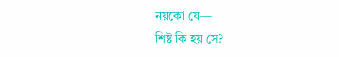নয়কো যে—
শিষ্ট কি হয় সে?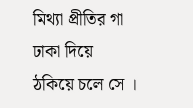মিথ্যা প্রীতির গা ঢাকা দিয়ে
ঠকিয়ে চলে সে ।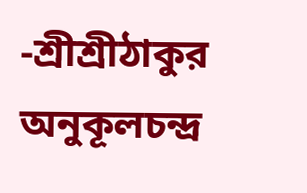-শ্রীশ্রীঠাকুর অনুকূলচন্দ্র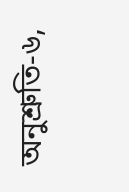অনুশ্রুতি-৬,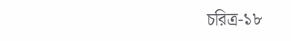চরিত্র-১৮